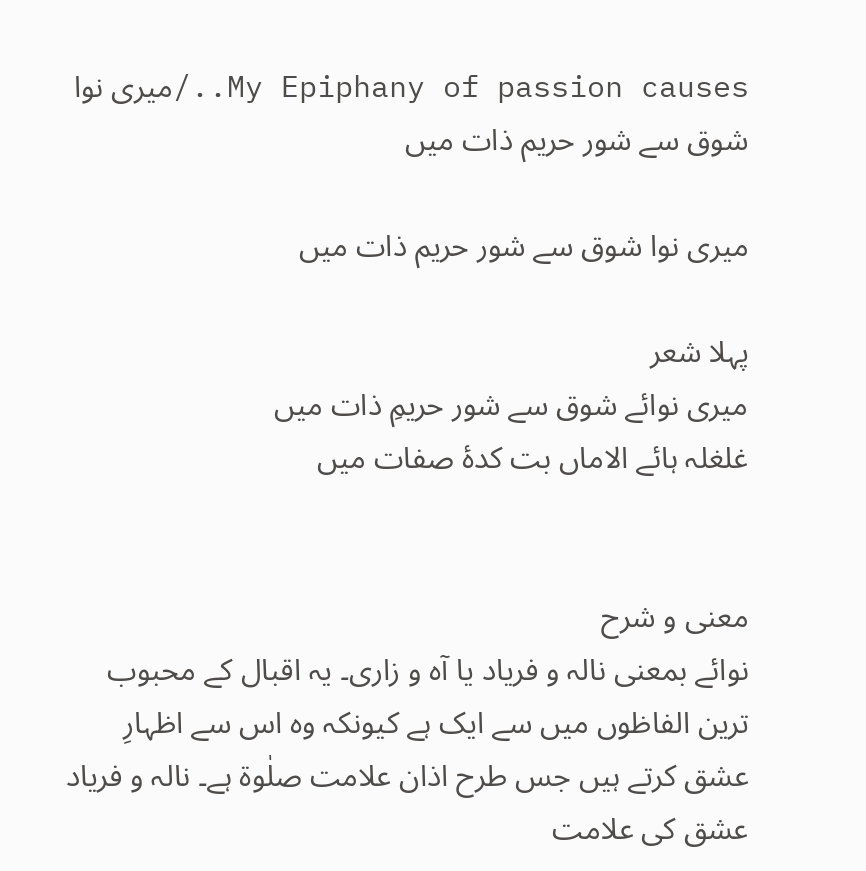My Epiphany of passion causes../میری نوا شوق سے شور حریم ذات میں

میری نوا شوق سے شور حریم ذات میں

پہلا شعر
میری نوائے شوق سے شور حریمِ ذات میں
غلغلہ ہائے الاماں بت کدۂ صفات میں


معنی و شرح
نوائے بمعنی نالہ و فریاد یا آہ و زاری۔ یہ اقبال کے محبوب ترین الفاظوں میں سے ایک ہے کیونکہ وہ اس سے اظہارِ عشق کرتے ہیں جس طرح اذان علامت صلٰوۃ ہے۔ نالہ و فریاد عشق کی علامت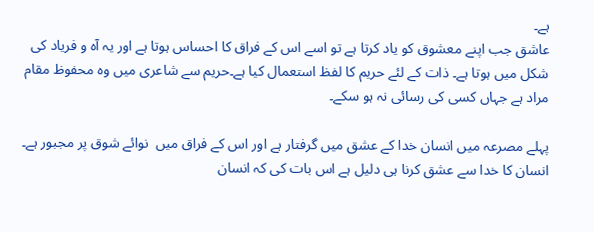ہے۔
عاشق جب اپنے معشوق کو یاد کرتا ہے تو اسے اس کے فراق کا احساس ہوتا ہے اور یہ آہ و فریاد کی شکل میں ہوتا ہے۔ ذات کے لئے حریم کا لفظ استعمال کیا ہے۔حریم سے شاعری میں وہ محفوظ مقام مراد ہے جہاں کسی کی رسائی نہ ہو سکے۔

پہلے مصرعہ میں انسان خدا کے عشق میں گرفتار ہے اور اس کے فراق میں  نوائے شوق پر مجبور ہے۔ انسان کا خدا سے عشق کرنا ہی دلیل ہے اس بات کی کہ انسان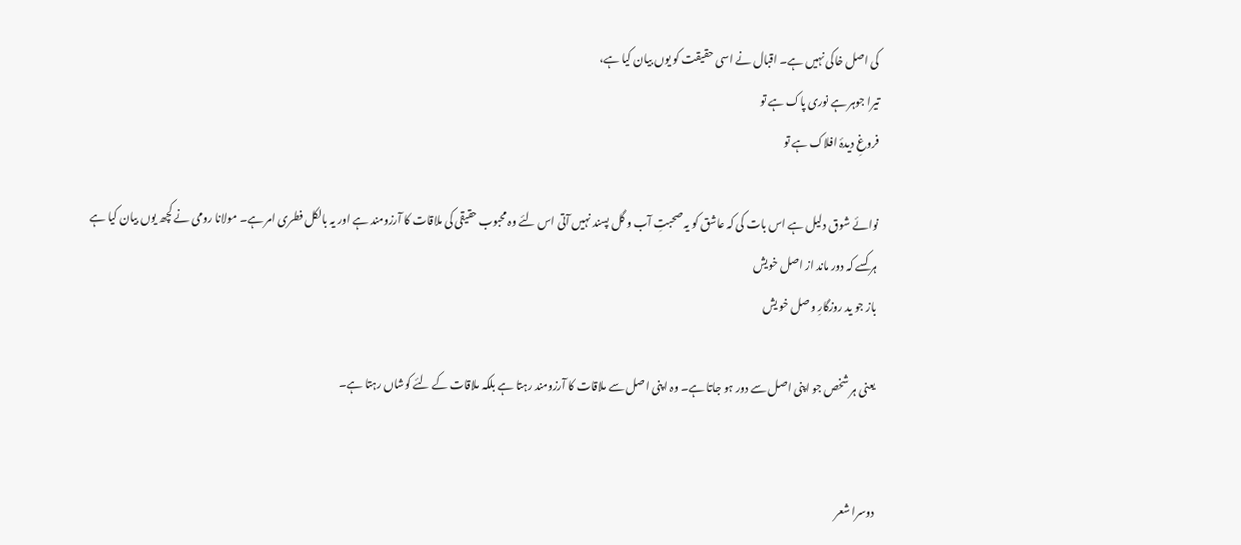کی اصل خاکی نہیں ہے۔ اقبال نے اسی حقیقت کو یوں بیان کیا ہے،
تیرا جوہر ہے نوری پاک ہے تو
فروغِ دیدۂ افلاک ہے تو

نوائے شوق دلیل ہے اس بات کی کہ عاشق کو یہ صحبتِ آب و گل پسند نہیں آتی اس لئے وہ محبوب حقیقی کی ملاقات کا آرزومند ہے اور یہ بالکل فطری امر ہے۔ مولانا رومی نے کچھ یوں بیان کیا ہے
ہر کسے کہ دور ماند از اصل خویش
باز جو ید روزگارِ وصل خو یش

یعنی ہر شخص جو اپنی اصل سے دور ہو جاتا ہے۔ وہ اپنی اصل سے ملاقات کا آرزومند رہتا ہے بلکہ ملاقات کے لئے کوشاں رہتا ہے۔


دوسرا شعر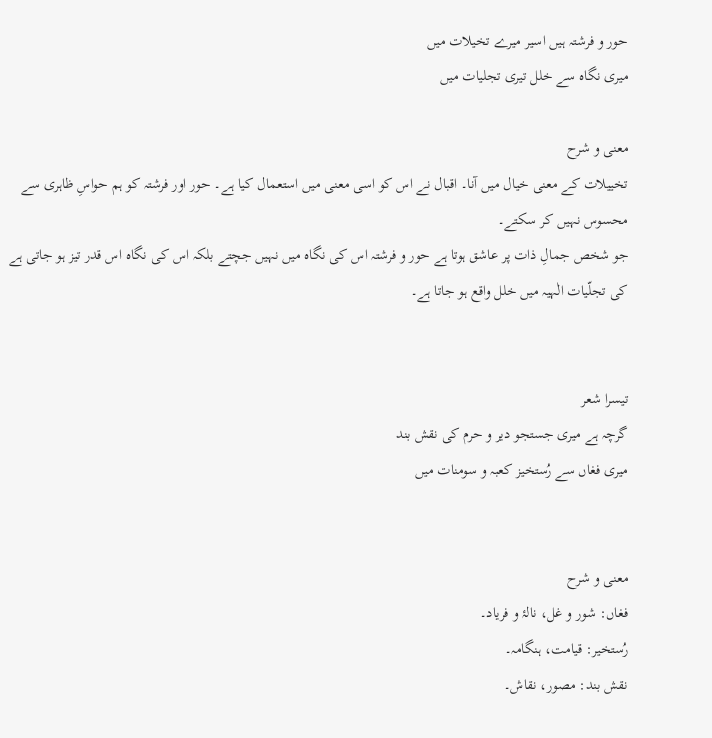حور و فرشتہ ہیں اسیر میرے تخیلات میں
میری نگاہ سے خلل تیری تجلیات میں

معنی و شرح
تخییلات کے معنی خیال میں آنا۔ اقبال نے اس کو اسی معنی میں استعمال کیا ہے۔ حور اور فرشتہ کو ہم حواسِ ظاہری سے محسوس نہیں کر سکتے۔
جو شخص جمالِ ذات پر عاشق ہوتا ہے حور و فرشتہ اس کی نگاہ میں نہیں جچتے بلکہ اس کی نگاہ اس قدر تیز ہو جاتی ہے کی تجلّیات الٰہیہ میں خلل واقع ہو جاتا ہے۔


تیسرا شعر
گرچہ ہے میری جستجو دیر و حرم کی نقش بند
میری فغاں سے رُستخیز کعبہ و سومنات میں


معنی و شرح
فغاں: شور و غل، نالۂ و فریاد۔
رُستخیر: قیامت، ہنگامہ۔
نقش بند: مصور، نقاش۔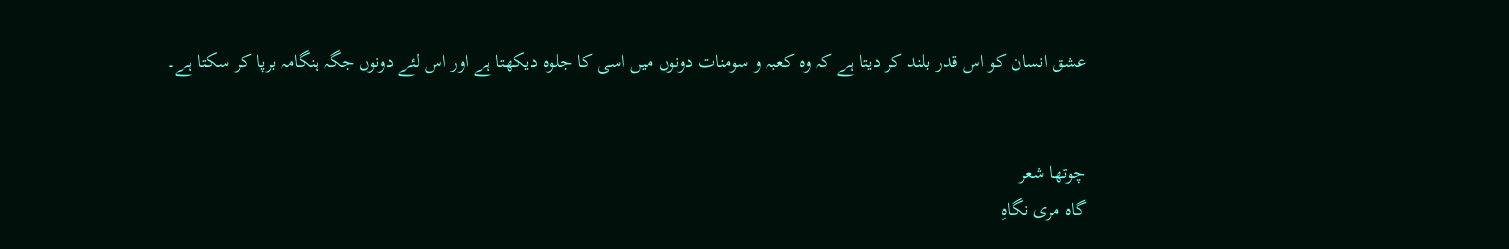عشق انسان کو اس قدر بلند کر دیتا ہے کہ وہ کعبہ و سومنات دونوں میں اسی کا جلوہ دیکھتا ہے اور اس لئے دونوں جگہ ہنگامہ برپا کر سکتا ہے۔


چوتھا شعر
گاہ مری نگاہِ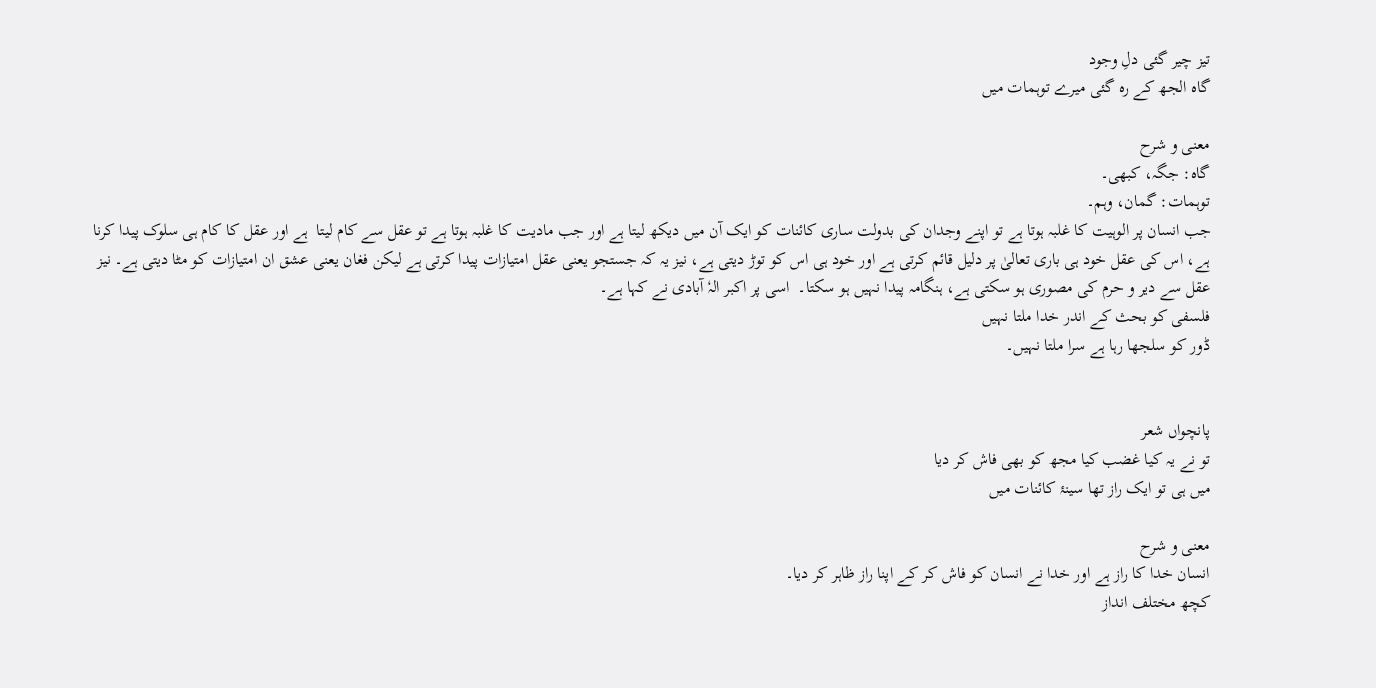تیز چیر گئی دلِ وجود
گاہ الجھ کے رہ گئی میرے توہمات میں

معنی و شرح
گاہ: جگہ، کبھی۔
توہمات: گمان، وہم۔
جب انسان پر الوہیت کا غلبہ ہوتا ہے تو اپنے وجدان کی بدولت ساری کائنات کو ایک آن میں دیکھ لیتا ہے اور جب مادیت کا غلبہ ہوتا ہے تو عقل سے کام لیتا  ہے اور عقل کا کام ہی سلوک پیدا کرنا ہے، اس کی عقل خود ہی باری تعالیٰ پر دلیل قائم کرتی ہے اور خود ہی اس کو توڑ دیتی ہے، نیز یہ کہ جستجو یعنی عقل امتیازات پیدا کرتی ہے لیکن فغان یعنی عشق ان امتیازات کو مٹا دیتی ہے۔ نیز عقل سے دیر و حرم کی مصوری ہو سکتی ہے، ہنگامہ پیدا نہیں ہو سکتا۔  اسی پر اکبر الہٗ آبادی نے کہا ہے۔
فلسفی کو بحث کے اندر خدا ملتا نہیں
ڈور کو سلجھا رہا ہے سرا ملتا نہیں۔


پانچواں شعر
تو نے یہ کیا غضب کیا مجھ کو بھی فاش کر دیا
میں ہی تو ایک راز تھا سینۂ کائنات میں

معنی و شرح
انسان خدا کا راز ہے اور خدا نے انسان کو فاش کر کے اپنا راز ظاہر کر دیا۔
کچھ مختلف انداز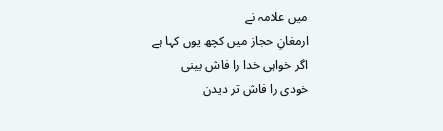میں علامہ نے
ارمغانِ حجاز میں کچھ یوں کہا ہے
اگر خواہی خدا را فاش بینی
خودی را فاش تر دیدن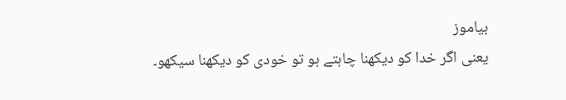بیاموز
یعنی اگر خدا کو دیکھنا چاہتے ہو تو خودی کو دیکھنا سیکھو۔